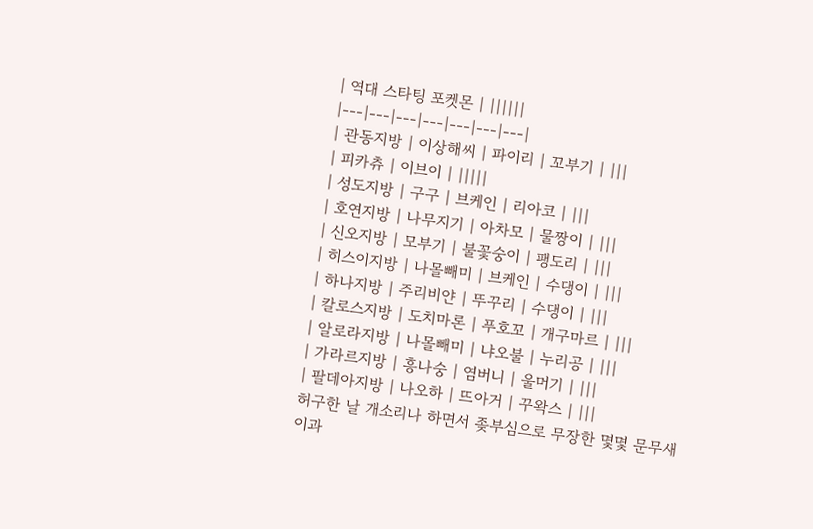| 역대 스타팅 포켓몬 | ||||||
|---|---|---|---|---|---|---|
| 관동지방 | 이상해씨 | 파이리 | 꼬부기 | |||
| 피카츄 | 이브이 | |||||
| 성도지방 | 구구 | 브케인 | 리아코 | |||
| 호연지방 | 나무지기 | 아차모 | 물짱이 | |||
| 신오지방 | 모부기 | 불꽃숭이 | 팽도리 | |||
| 히스이지방 | 나몰빼미 | 브케인 | 수댕이 | |||
| 하나지방 | 주리비얀 | 뚜꾸리 | 수댕이 | |||
| 칼로스지방 | 도치마론 | 푸호꼬 | 개구마르 | |||
| 알로라지방 | 나몰빼미 | 냐오불 | 누리공 | |||
| 가라르지방 | 흥나숭 | 염버니 | 울머기 | |||
| 팔데아지방 | 나오하 | 뜨아거 | 꾸왁스 | |||
허구한 날 개소리나 하면서 좆부심으로 무장한 몇몇 문무새 이과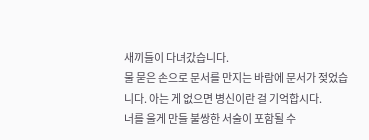새끼들이 다녀갔습니다.
물 묻은 손으로 문서를 만지는 바람에 문서가 젖었습니다. 아는 게 없으면 병신이란 걸 기억합시다.
너를 울게 만들 불쌍한 서술이 포함될 수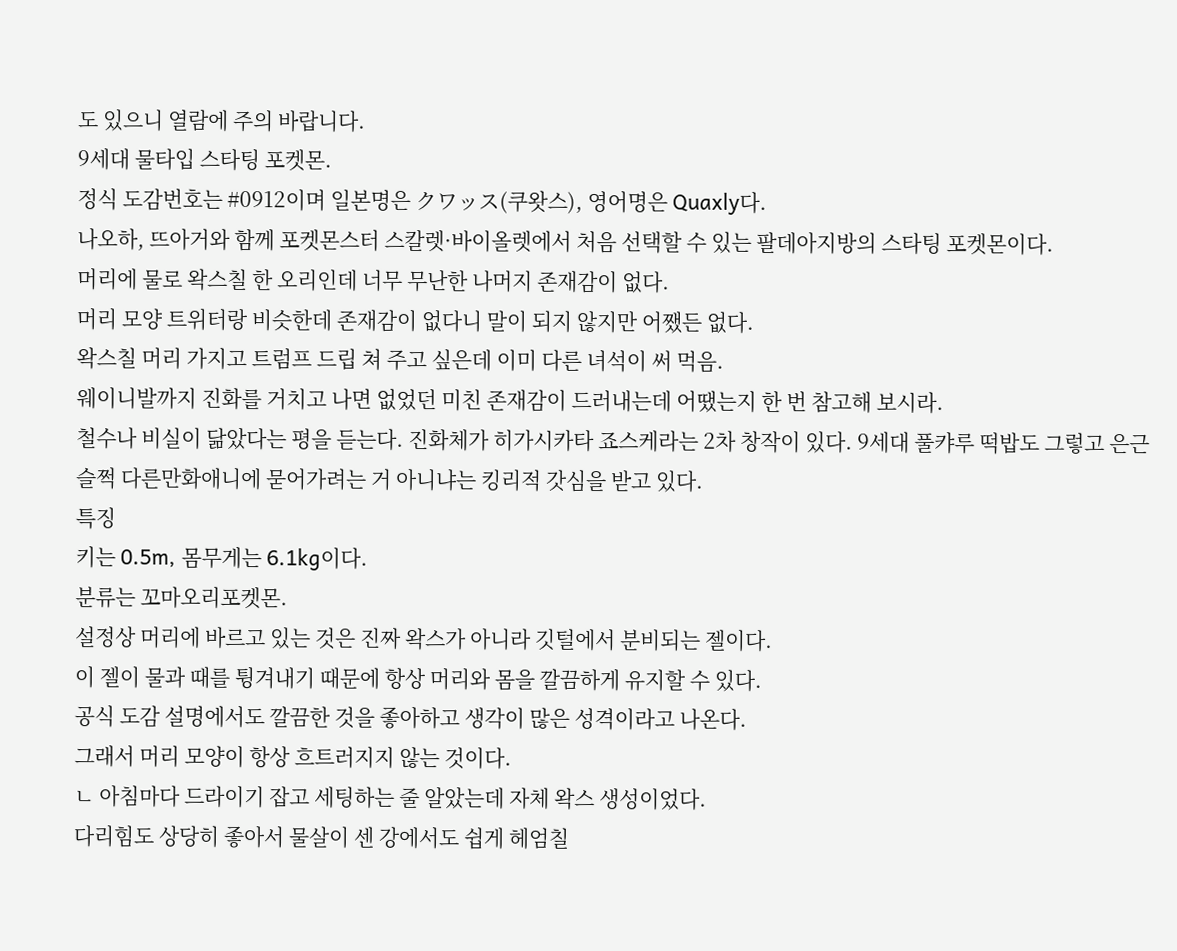도 있으니 열람에 주의 바랍니다.
9세대 물타입 스타팅 포켓몬.
정식 도감번호는 #0912이며 일본명은 クワッス(쿠왓스), 영어명은 Quaxly다.
나오하, 뜨아거와 함께 포켓몬스터 스칼렛·바이올렛에서 처음 선택할 수 있는 팔데아지방의 스타팅 포켓몬이다.
머리에 물로 왁스칠 한 오리인데 너무 무난한 나머지 존재감이 없다.
머리 모양 트위터랑 비슷한데 존재감이 없다니 말이 되지 않지만 어쨌든 없다.
왁스칠 머리 가지고 트럼프 드립 쳐 주고 싶은데 이미 다른 녀석이 써 먹음.
웨이니발까지 진화를 거치고 나면 없었던 미친 존재감이 드러내는데 어땠는지 한 번 참고해 보시라.
철수나 비실이 닮았다는 평을 듣는다. 진화체가 히가시카타 죠스케라는 2차 창작이 있다. 9세대 풀캬루 떡밥도 그렇고 은근슬쩍 다른만화애니에 묻어가려는 거 아니냐는 킹리적 갓심을 받고 있다.
특징
키는 0.5m, 몸무게는 6.1kg이다.
분류는 꼬마오리포켓몬.
설정상 머리에 바르고 있는 것은 진짜 왁스가 아니라 깃털에서 분비되는 젤이다.
이 젤이 물과 때를 튕겨내기 때문에 항상 머리와 몸을 깔끔하게 유지할 수 있다.
공식 도감 설명에서도 깔끔한 것을 좋아하고 생각이 많은 성격이라고 나온다.
그래서 머리 모양이 항상 흐트러지지 않는 것이다.
ㄴ 아침마다 드라이기 잡고 세팅하는 줄 알았는데 자체 왁스 생성이었다.
다리힘도 상당히 좋아서 물살이 센 강에서도 쉽게 헤엄칠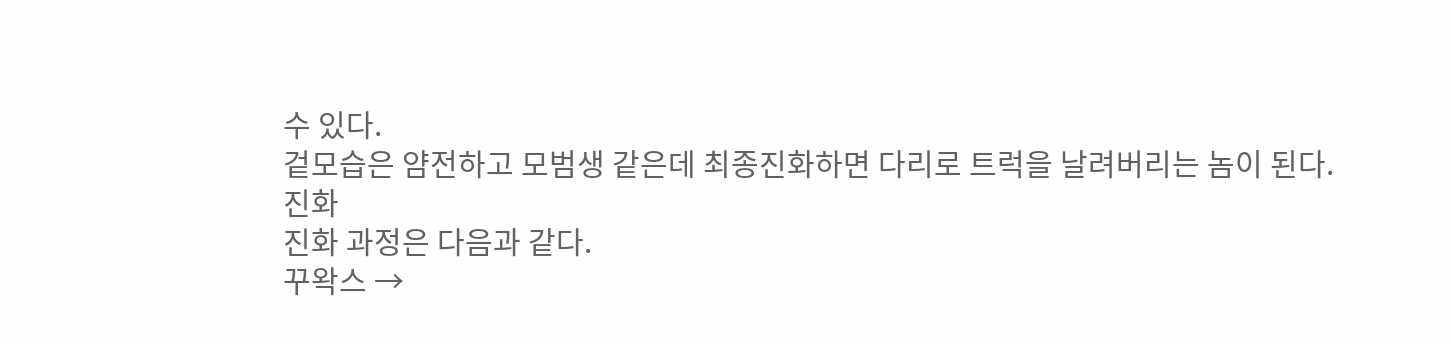수 있다.
겉모습은 얌전하고 모범생 같은데 최종진화하면 다리로 트럭을 날려버리는 놈이 된다.
진화
진화 과정은 다음과 같다.
꾸왁스 →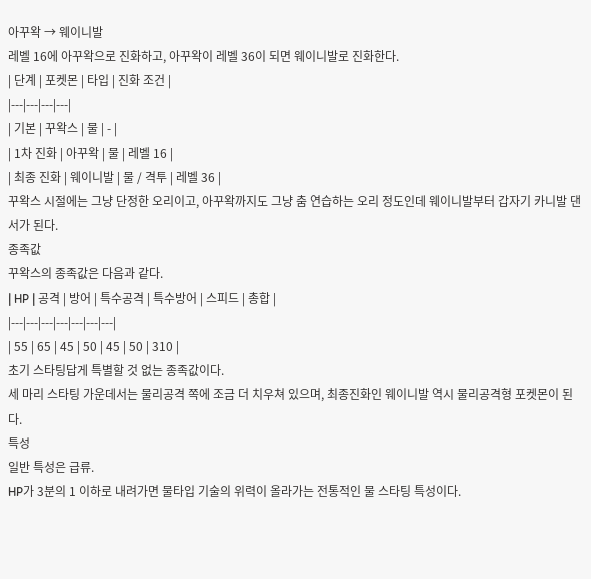아꾸왁 → 웨이니발
레벨 16에 아꾸왁으로 진화하고, 아꾸왁이 레벨 36이 되면 웨이니발로 진화한다.
| 단계 | 포켓몬 | 타입 | 진화 조건 |
|---|---|---|---|
| 기본 | 꾸왁스 | 물 | - |
| 1차 진화 | 아꾸왁 | 물 | 레벨 16 |
| 최종 진화 | 웨이니발 | 물 / 격투 | 레벨 36 |
꾸왁스 시절에는 그냥 단정한 오리이고, 아꾸왁까지도 그냥 춤 연습하는 오리 정도인데 웨이니발부터 갑자기 카니발 댄서가 된다.
종족값
꾸왁스의 종족값은 다음과 같다.
| HP | 공격 | 방어 | 특수공격 | 특수방어 | 스피드 | 총합 |
|---|---|---|---|---|---|---|
| 55 | 65 | 45 | 50 | 45 | 50 | 310 |
초기 스타팅답게 특별할 것 없는 종족값이다.
세 마리 스타팅 가운데서는 물리공격 쪽에 조금 더 치우쳐 있으며, 최종진화인 웨이니발 역시 물리공격형 포켓몬이 된다.
특성
일반 특성은 급류.
HP가 3분의 1 이하로 내려가면 물타입 기술의 위력이 올라가는 전통적인 물 스타팅 특성이다.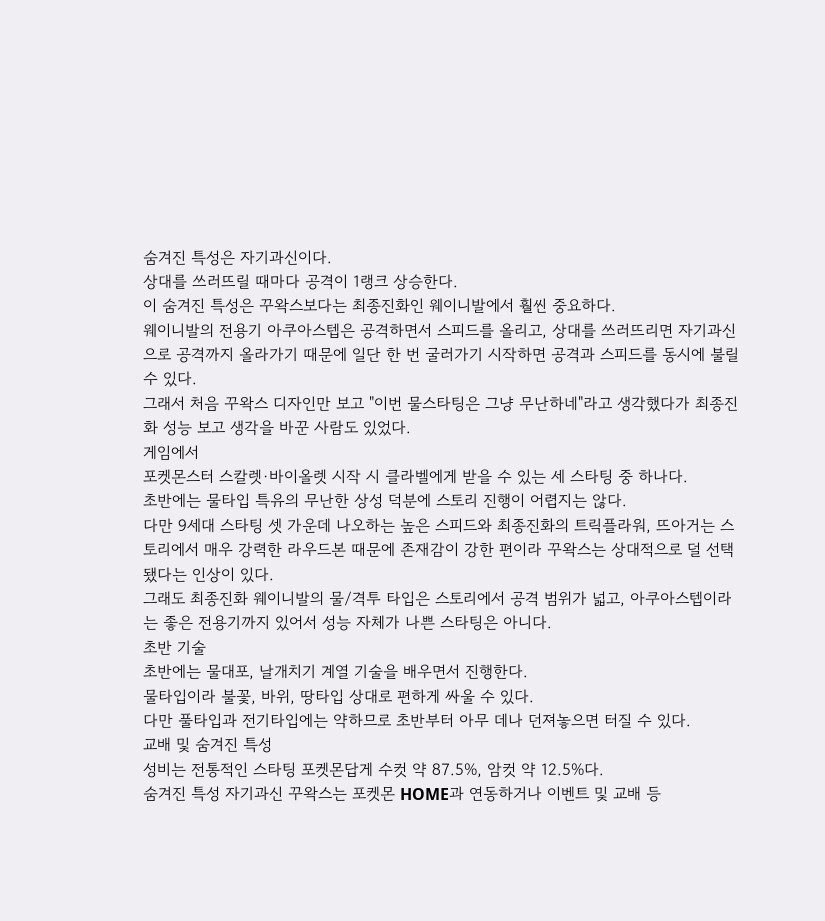숨겨진 특성은 자기과신이다.
상대를 쓰러뜨릴 때마다 공격이 1랭크 상승한다.
이 숨겨진 특성은 꾸왁스보다는 최종진화인 웨이니발에서 훨씬 중요하다.
웨이니발의 전용기 아쿠아스텝은 공격하면서 스피드를 올리고, 상대를 쓰러뜨리면 자기과신으로 공격까지 올라가기 때문에 일단 한 번 굴러가기 시작하면 공격과 스피드를 동시에 불릴 수 있다.
그래서 처음 꾸왁스 디자인만 보고 "이번 물스타팅은 그냥 무난하네"라고 생각했다가 최종진화 성능 보고 생각을 바꾼 사람도 있었다.
게임에서
포켓몬스터 스칼렛·바이올렛 시작 시 클라벨에게 받을 수 있는 세 스타팅 중 하나다.
초반에는 물타입 특유의 무난한 상성 덕분에 스토리 진행이 어렵지는 않다.
다만 9세대 스타팅 셋 가운데 나오하는 높은 스피드와 최종진화의 트릭플라워, 뜨아거는 스토리에서 매우 강력한 라우드본 때문에 존재감이 강한 편이라 꾸왁스는 상대적으로 덜 선택됐다는 인상이 있다.
그래도 최종진화 웨이니발의 물/격투 타입은 스토리에서 공격 범위가 넓고, 아쿠아스텝이라는 좋은 전용기까지 있어서 성능 자체가 나쁜 스타팅은 아니다.
초반 기술
초반에는 물대포, 날개치기 계열 기술을 배우면서 진행한다.
물타입이라 불꽃, 바위, 땅타입 상대로 편하게 싸울 수 있다.
다만 풀타입과 전기타입에는 약하므로 초반부터 아무 데나 던져놓으면 터질 수 있다.
교배 및 숨겨진 특성
성비는 전통적인 스타팅 포켓몬답게 수컷 약 87.5%, 암컷 약 12.5%다.
숨겨진 특성 자기과신 꾸왁스는 포켓몬 HOME과 연동하거나 이벤트 및 교배 등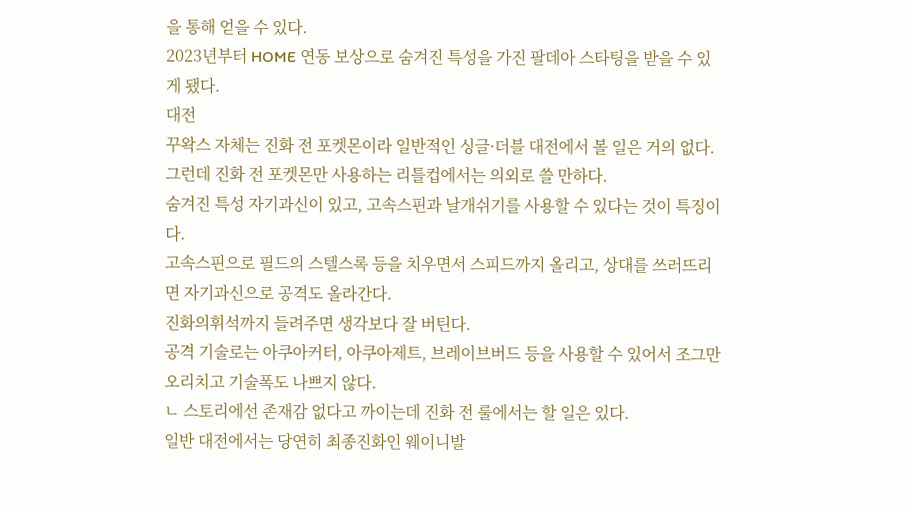을 통해 얻을 수 있다.
2023년부터 HOME 연동 보상으로 숨겨진 특성을 가진 팔데아 스타팅을 받을 수 있게 됐다.
대전
꾸왁스 자체는 진화 전 포켓몬이라 일반적인 싱글·더블 대전에서 볼 일은 거의 없다.
그런데 진화 전 포켓몬만 사용하는 리틀컵에서는 의외로 쓸 만하다.
숨겨진 특성 자기과신이 있고, 고속스핀과 날개쉬기를 사용할 수 있다는 것이 특징이다.
고속스핀으로 필드의 스텔스록 등을 치우면서 스피드까지 올리고, 상대를 쓰러뜨리면 자기과신으로 공격도 올라간다.
진화의휘석까지 들려주면 생각보다 잘 버틴다.
공격 기술로는 아쿠아커터, 아쿠아제트, 브레이브버드 등을 사용할 수 있어서 조그만 오리치고 기술폭도 나쁘지 않다.
ㄴ 스토리에선 존재감 없다고 까이는데 진화 전 룰에서는 할 일은 있다.
일반 대전에서는 당연히 최종진화인 웨이니발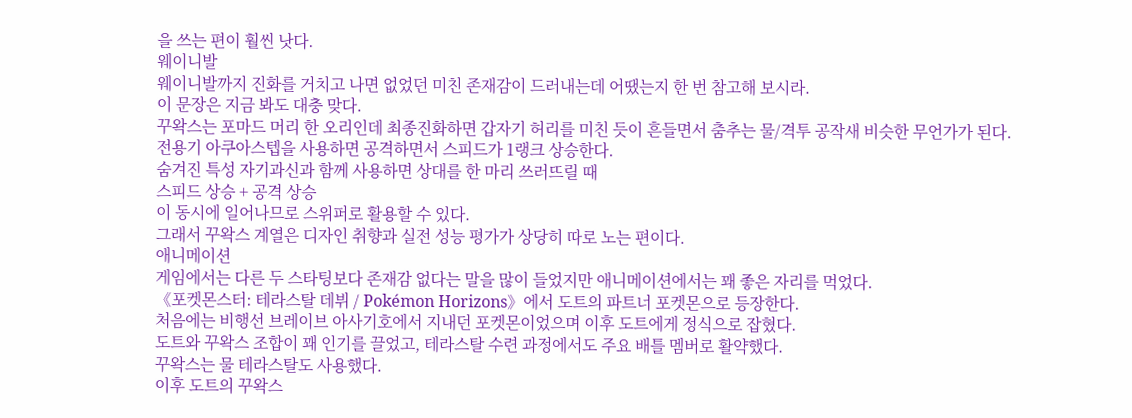을 쓰는 편이 훨씬 낫다.
웨이니발
웨이니발까지 진화를 거치고 나면 없었던 미친 존재감이 드러내는데 어땠는지 한 번 참고해 보시라.
이 문장은 지금 봐도 대충 맞다.
꾸왁스는 포마드 머리 한 오리인데 최종진화하면 갑자기 허리를 미친 듯이 흔들면서 춤추는 물/격투 공작새 비슷한 무언가가 된다.
전용기 아쿠아스텝을 사용하면 공격하면서 스피드가 1랭크 상승한다.
숨겨진 특성 자기과신과 함께 사용하면 상대를 한 마리 쓰러뜨릴 때
스피드 상승 + 공격 상승
이 동시에 일어나므로 스위퍼로 활용할 수 있다.
그래서 꾸왁스 계열은 디자인 취향과 실전 성능 평가가 상당히 따로 노는 편이다.
애니메이션
게임에서는 다른 두 스타팅보다 존재감 없다는 말을 많이 들었지만 애니메이션에서는 꽤 좋은 자리를 먹었다.
《포켓몬스터: 테라스탈 데뷔 / Pokémon Horizons》에서 도트의 파트너 포켓몬으로 등장한다.
처음에는 비행선 브레이브 아사기호에서 지내던 포켓몬이었으며 이후 도트에게 정식으로 잡혔다.
도트와 꾸왁스 조합이 꽤 인기를 끌었고, 테라스탈 수련 과정에서도 주요 배틀 멤버로 활약했다.
꾸왁스는 물 테라스탈도 사용했다.
이후 도트의 꾸왁스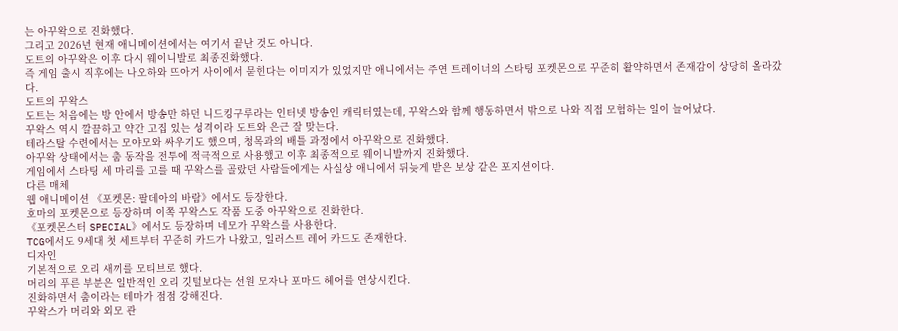는 아꾸왁으로 진화했다.
그리고 2026년 현재 애니메이션에서는 여기서 끝난 것도 아니다.
도트의 아꾸왁은 이후 다시 웨이니발로 최종진화했다.
즉 게임 출시 직후에는 나오하와 뜨아거 사이에서 묻힌다는 이미지가 있었지만 애니에서는 주연 트레이너의 스타팅 포켓몬으로 꾸준히 활약하면서 존재감이 상당히 올라갔다.
도트의 꾸왁스
도트는 처음에는 방 안에서 방송만 하던 니드킹구루라는 인터넷 방송인 캐릭터였는데, 꾸왁스와 함께 행동하면서 밖으로 나와 직접 모험하는 일이 늘어났다.
꾸왁스 역시 깔끔하고 약간 고집 있는 성격이라 도트와 은근 잘 맞는다.
테라스탈 수련에서는 모야모와 싸우기도 했으며, 청목과의 배틀 과정에서 아꾸왁으로 진화했다.
아꾸왁 상태에서는 춤 동작을 전투에 적극적으로 사용했고 이후 최종적으로 웨이니발까지 진화했다.
게임에서 스타팅 세 마리를 고를 때 꾸왁스를 골랐던 사람들에게는 사실상 애니에서 뒤늦게 받은 보상 같은 포지션이다.
다른 매체
웹 애니메이션 《포켓몬: 팔데아의 바람》에서도 등장한다.
호마의 포켓몬으로 등장하며 이쪽 꾸왁스도 작품 도중 아꾸왁으로 진화한다.
《포켓몬스터 SPECIAL》에서도 등장하며 네모가 꾸왁스를 사용한다.
TCG에서도 9세대 첫 세트부터 꾸준히 카드가 나왔고, 일러스트 레어 카드도 존재한다.
디자인
기본적으로 오리 새끼를 모티브로 했다.
머리의 푸른 부분은 일반적인 오리 깃털보다는 선원 모자나 포마드 헤어를 연상시킨다.
진화하면서 춤이라는 테마가 점점 강해진다.
꾸왁스가 머리와 외모 관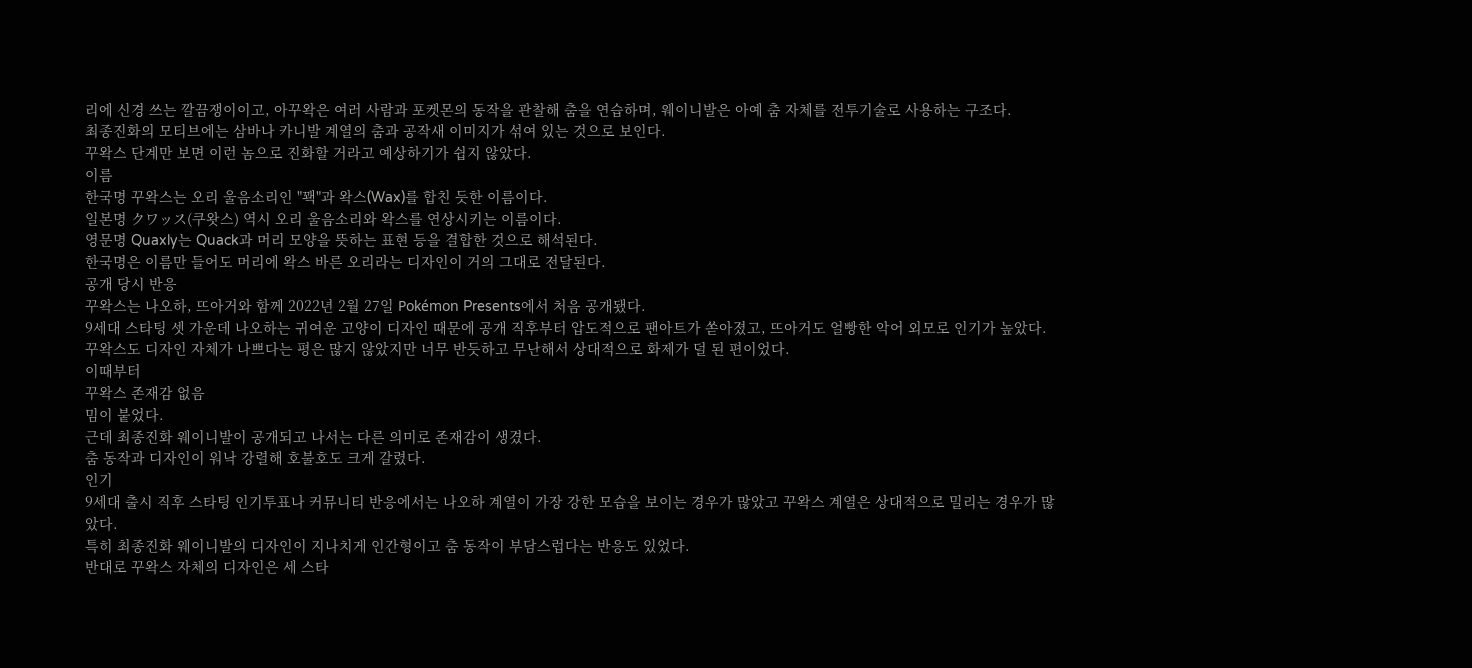리에 신경 쓰는 깔끔쟁이이고, 아꾸왁은 여러 사람과 포켓몬의 동작을 관찰해 춤을 연습하며, 웨이니발은 아예 춤 자체를 전투기술로 사용하는 구조다.
최종진화의 모티브에는 삼바나 카니발 계열의 춤과 공작새 이미지가 섞여 있는 것으로 보인다.
꾸왁스 단계만 보면 이런 놈으로 진화할 거라고 예상하기가 쉽지 않았다.
이름
한국명 꾸왁스는 오리 울음소리인 "꽥"과 왁스(Wax)를 합친 듯한 이름이다.
일본명 クワッス(쿠왓스) 역시 오리 울음소리와 왁스를 연상시키는 이름이다.
영문명 Quaxly는 Quack과 머리 모양을 뜻하는 표현 등을 결합한 것으로 해석된다.
한국명은 이름만 들어도 머리에 왁스 바른 오리라는 디자인이 거의 그대로 전달된다.
공개 당시 반응
꾸왁스는 나오하, 뜨아거와 함께 2022년 2월 27일 Pokémon Presents에서 처음 공개됐다.
9세대 스타팅 셋 가운데 나오하는 귀여운 고양이 디자인 때문에 공개 직후부터 압도적으로 팬아트가 쏟아졌고, 뜨아거도 얼빵한 악어 외모로 인기가 높았다.
꾸왁스도 디자인 자체가 나쁘다는 평은 많지 않았지만 너무 반듯하고 무난해서 상대적으로 화제가 덜 된 편이었다.
이때부터
꾸왁스 존재감 없음
밈이 붙었다.
근데 최종진화 웨이니발이 공개되고 나서는 다른 의미로 존재감이 생겼다.
춤 동작과 디자인이 워낙 강렬해 호불호도 크게 갈렸다.
인기
9세대 출시 직후 스타팅 인기투표나 커뮤니티 반응에서는 나오하 계열이 가장 강한 모습을 보이는 경우가 많았고 꾸왁스 계열은 상대적으로 밀리는 경우가 많았다.
특히 최종진화 웨이니발의 디자인이 지나치게 인간형이고 춤 동작이 부담스럽다는 반응도 있었다.
반대로 꾸왁스 자체의 디자인은 세 스타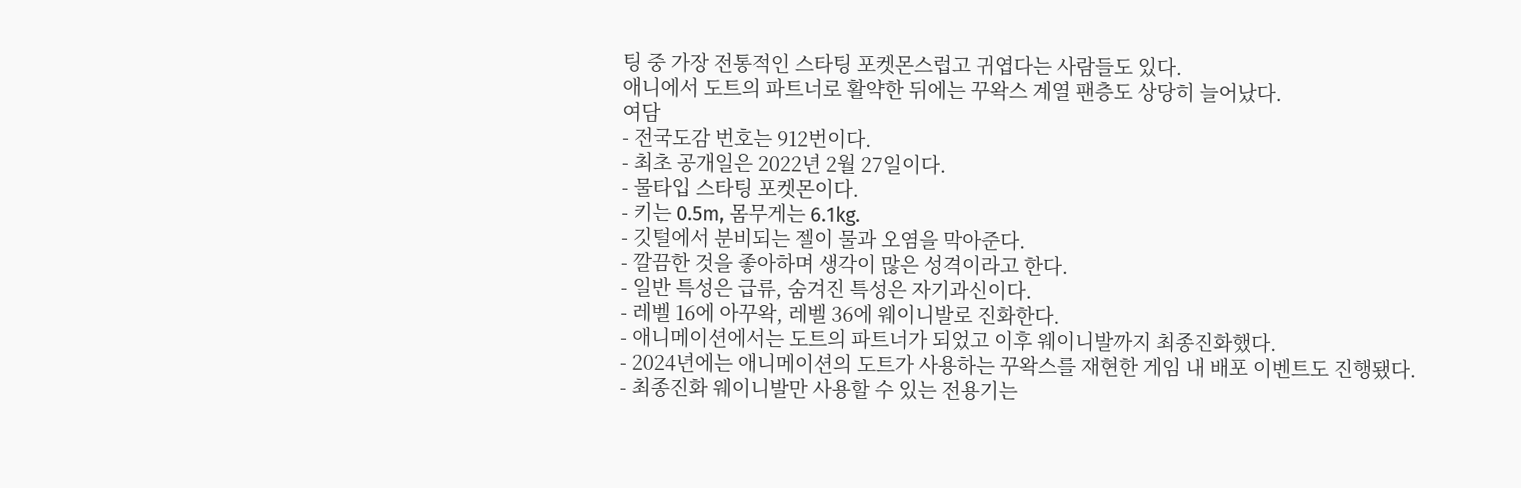팅 중 가장 전통적인 스타팅 포켓몬스럽고 귀엽다는 사람들도 있다.
애니에서 도트의 파트너로 활약한 뒤에는 꾸왁스 계열 팬층도 상당히 늘어났다.
여담
- 전국도감 번호는 912번이다.
- 최초 공개일은 2022년 2월 27일이다.
- 물타입 스타팅 포켓몬이다.
- 키는 0.5m, 몸무게는 6.1kg.
- 깃털에서 분비되는 젤이 물과 오염을 막아준다.
- 깔끔한 것을 좋아하며 생각이 많은 성격이라고 한다.
- 일반 특성은 급류, 숨겨진 특성은 자기과신이다.
- 레벨 16에 아꾸왁, 레벨 36에 웨이니발로 진화한다.
- 애니메이션에서는 도트의 파트너가 되었고 이후 웨이니발까지 최종진화했다.
- 2024년에는 애니메이션의 도트가 사용하는 꾸왁스를 재현한 게임 내 배포 이벤트도 진행됐다.
- 최종진화 웨이니발만 사용할 수 있는 전용기는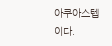아쿠아스텝이다.